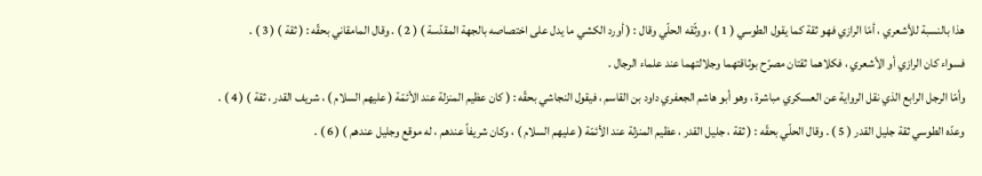هذا بالنسبة للأشعري ، أمّا الرازي فهو ثقة كما يقول الطوسي ( 1 ) ، ووثّقه الحلّي وقال : ( أورد الكشي ما يدل على اختصاصه بالجهة المقدّسة ) ( 2 ) . وقال المامقاني بحقّه : ( ثقة ) ( 3 ) .
فسواء كان الرازي أو الأشعري ، فكلاهما ثقتان مصرّح بوثاقتهما وجلالتهما عند علماء الرجال .
وأمّا الرجل الرابع الذي نقل الرواية عن العسكري مباشرة ، وهو أبو هاشم الجعفري داود بن القاسم ، فيقول النجاشي بحقّه : ( كان عظيم المنزلة عند الأئمّة ( عليهم السلام ) ، شريف القدر ، ثقة ) ( 4 ) .
وعدّه الطوسي ثقة جليل القدر ( 5 ) . وقال الحلّي بحقّه : ( ثقة ، جليل القدر ، عظيم المنزلة عند الأئمّة ( عليهم السلام ) ، وكان شريفاً عندهم ، له موقع وجليل عندهم ) ( 6 ) .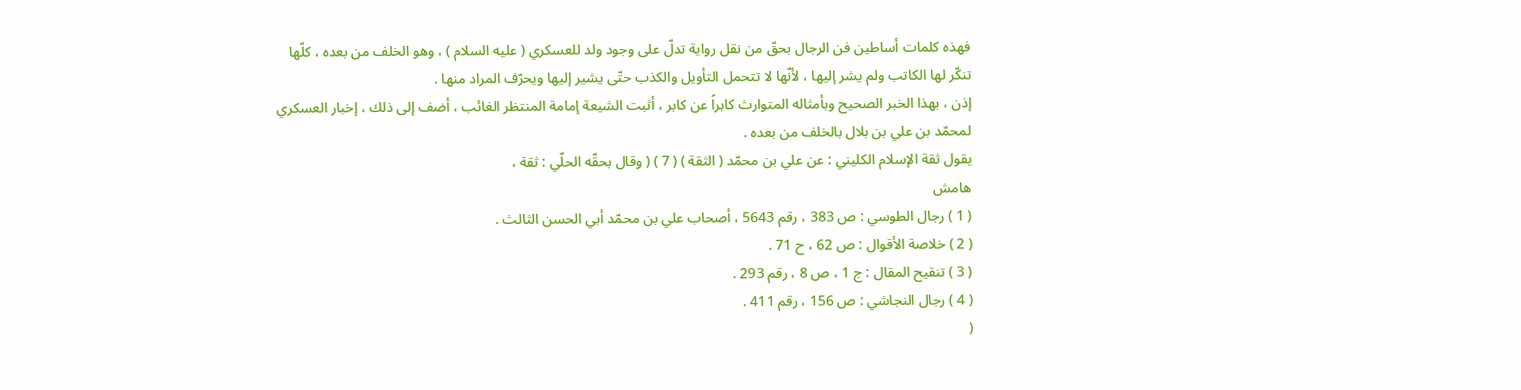فهذه كلمات أساطين فن الرجال بحقّ من نقل رواية تدلّ على وجود ولد للعسكري ( عليه السلام ) ، وهو الخلف من بعده ، كلّها تنكّر لها الكاتب ولم يشر إليها ، لأنّها لا تتحمل التأويل والكذب حتّى يشير إليها ويحرّف المراد منها .
إذن ، بهذا الخبر الصحيح وبأمثاله المتوارث كابراً عن كابر ، أثبت الشيعة إمامة المنتظر الغائب ، أضف إلى ذلك ، إخبار العسكري لمحمّد بن علي بن بلال بالخلف من بعده .
يقول ثقة الإسلام الكليني : عن علي بن محمّد ( الثقة ) ( 7 ) ( وقال بحقّه الحلّي : ثقة ،
هامش
( 1 ) رجال الطوسي : ص 383 ، رقم 5643 ، أصحاب علي بن محمّد أبي الحسن الثالث .
( 2 ) خلاصة الأقوال : ص 62 ، ح 71 .
( 3 ) تنقيح المقال : ج 1 ، ص 8 ، رقم 293 .
( 4 ) رجال النجاشي : ص 156 ، رقم 411 .
(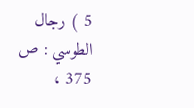5 ) رجال الطوسي : ص 375 ،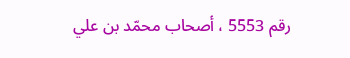رقم 5553 ، أصحاب محمّد بن علي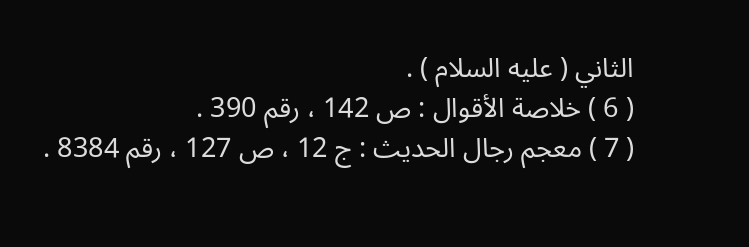الثاني ( عليه السلام ) .
( 6 ) خلاصة الأقوال : ص 142 ، رقم 390 .
( 7 ) معجم رجال الحديث : ج 12 ، ص 127 ، رقم 8384 .